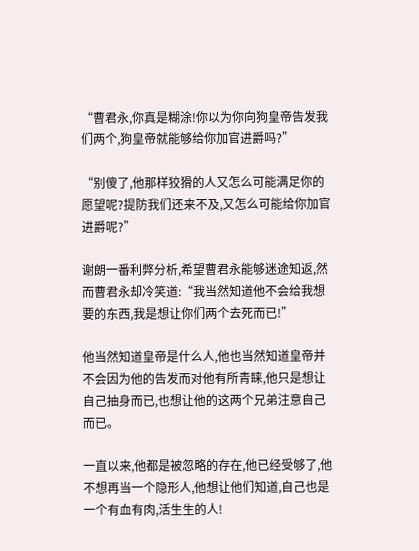“曹君永,你真是糊涂!你以为你向狗皇帝告发我们两个,狗皇帝就能够给你加官进爵吗?”

“别傻了,他那样狡猾的人又怎么可能满足你的愿望呢?提防我们还来不及,又怎么可能给你加官进爵呢?”

谢朗一番利弊分析,希望曹君永能够迷途知返,然而曹君永却冷笑道:“我当然知道他不会给我想要的东西,我是想让你们两个去死而已!”

他当然知道皇帝是什么人,他也当然知道皇帝并不会因为他的告发而对他有所青睐,他只是想让自己抽身而已,也想让他的这两个兄弟注意自己而已。

一直以来,他都是被忽略的存在,他已经受够了,他不想再当一个隐形人,他想让他们知道,自己也是一个有血有肉,活生生的人!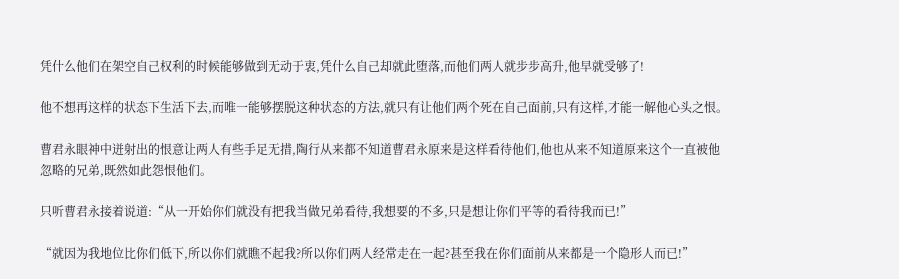凭什么他们在架空自己权利的时候能够做到无动于衷,凭什么自己却就此堕落,而他们两人就步步高升,他早就受够了!

他不想再这样的状态下生活下去,而唯一能够摆脱这种状态的方法,就只有让他们两个死在自己面前,只有这样,才能一解他心头之恨。

曹君永眼神中迸射出的恨意让两人有些手足无措,陶行从来都不知道曹君永原来是这样看待他们,他也从来不知道原来这个一直被他忽略的兄弟,既然如此怨恨他们。

只听曹君永接着说道:“从一开始你们就没有把我当做兄弟看待,我想要的不多,只是想让你们平等的看待我而已!”

“就因为我地位比你们低下,所以你们就瞧不起我?所以你们两人经常走在一起?甚至我在你们面前从来都是一个隐形人而已!”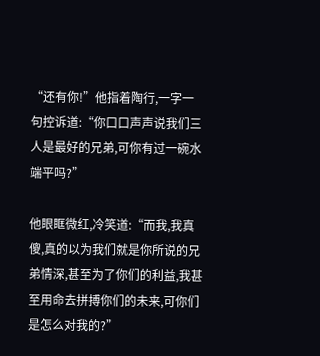“还有你!”他指着陶行,一字一句控诉道:“你口口声声说我们三人是最好的兄弟,可你有过一碗水端平吗?”

他眼眶微红,冷笑道:“而我,我真傻,真的以为我们就是你所说的兄弟情深,甚至为了你们的利益,我甚至用命去拼搏你们的未来,可你们是怎么对我的?”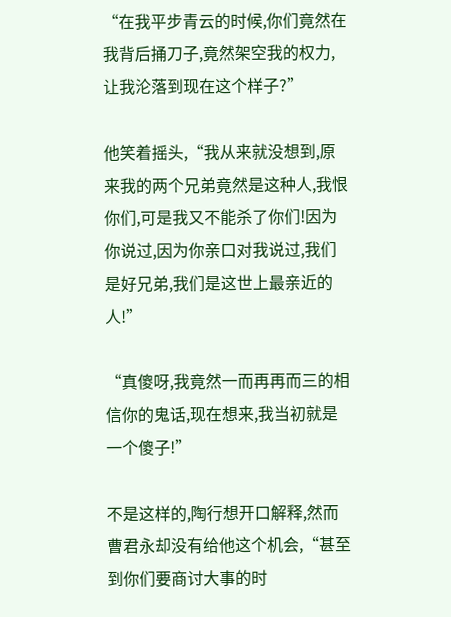“在我平步青云的时候,你们竟然在我背后捅刀子,竟然架空我的权力,让我沦落到现在这个样子?”

他笑着摇头,“我从来就没想到,原来我的两个兄弟竟然是这种人,我恨你们,可是我又不能杀了你们!因为你说过,因为你亲口对我说过,我们是好兄弟,我们是这世上最亲近的人!”

“真傻呀,我竟然一而再再而三的相信你的鬼话,现在想来,我当初就是一个傻子!”

不是这样的,陶行想开口解释,然而曹君永却没有给他这个机会,“甚至到你们要商讨大事的时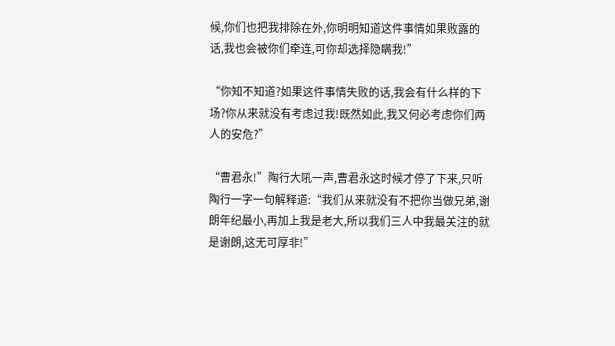候,你们也把我排除在外,你明明知道这件事情如果败露的话,我也会被你们牵连,可你却选择隐瞒我!”

“你知不知道?如果这件事情失败的话,我会有什么样的下场?你从来就没有考虑过我!既然如此,我又何必考虑你们两人的安危?”

“曹君永!”陶行大吼一声,曹君永这时候才停了下来,只听陶行一字一句解释道:“我们从来就没有不把你当做兄弟,谢朗年纪最小,再加上我是老大,所以我们三人中我最关注的就是谢朗,这无可厚非!”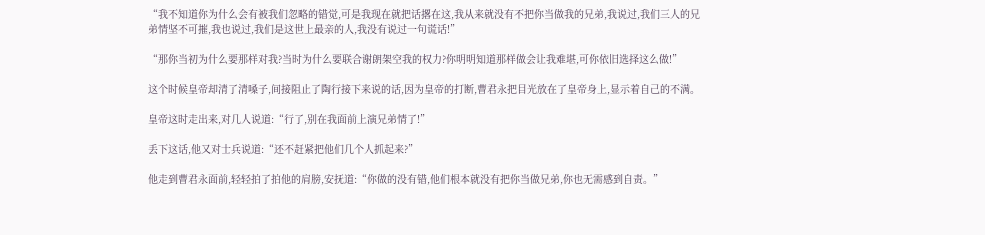“我不知道你为什么会有被我们忽略的错觉,可是我现在就把话撂在这,我从来就没有不把你当做我的兄弟,我说过,我们三人的兄弟情坚不可摧,我也说过,我们是这世上最亲的人,我没有说过一句谎话!”

“那你当初为什么要那样对我?当时为什么要联合谢朗架空我的权力?你明明知道那样做会让我难堪,可你依旧选择这么做!”

这个时候皇帝却清了清嗓子,间接阻止了陶行接下来说的话,因为皇帝的打断,曹君永把目光放在了皇帝身上,显示着自己的不满。

皇帝这时走出来,对几人说道:“行了,别在我面前上演兄弟情了!”

丢下这话,他又对士兵说道:“还不赶紧把他们几个人抓起来?”

他走到曹君永面前,轻轻拍了拍他的肩膀,安抚道:“你做的没有错,他们根本就没有把你当做兄弟,你也无需感到自责。”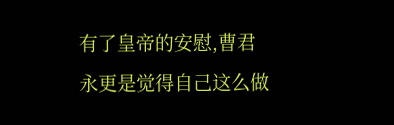有了皇帝的安慰,曹君永更是觉得自己这么做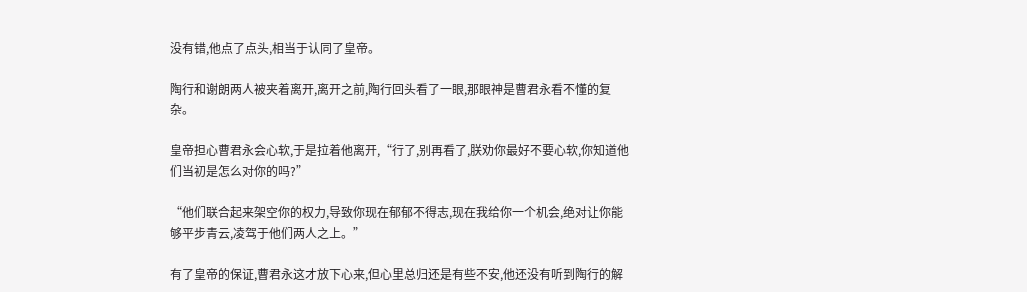没有错,他点了点头,相当于认同了皇帝。

陶行和谢朗两人被夹着离开,离开之前,陶行回头看了一眼,那眼神是曹君永看不懂的复杂。

皇帝担心曹君永会心软,于是拉着他离开,“行了,别再看了,朕劝你最好不要心软,你知道他们当初是怎么对你的吗?”

“他们联合起来架空你的权力,导致你现在郁郁不得志,现在我给你一个机会,绝对让你能够平步青云,凌驾于他们两人之上。”

有了皇帝的保证,曹君永这才放下心来,但心里总归还是有些不安,他还没有听到陶行的解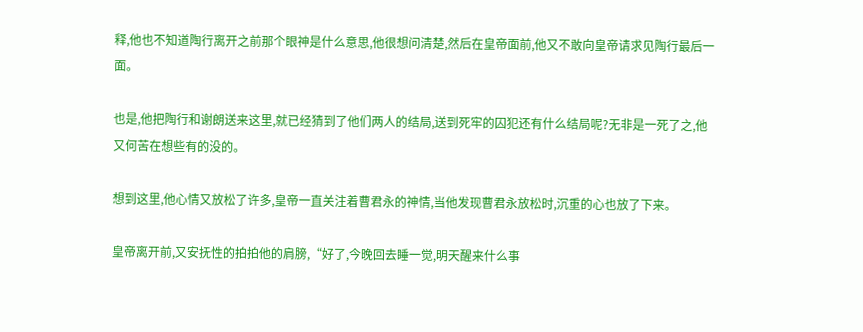释,他也不知道陶行离开之前那个眼神是什么意思,他很想问清楚,然后在皇帝面前,他又不敢向皇帝请求见陶行最后一面。

也是,他把陶行和谢朗送来这里,就已经猜到了他们两人的结局,送到死牢的囚犯还有什么结局呢?无非是一死了之,他又何苦在想些有的没的。

想到这里,他心情又放松了许多,皇帝一直关注着曹君永的神情,当他发现曹君永放松时,沉重的心也放了下来。

皇帝离开前,又安抚性的拍拍他的肩膀,“好了,今晚回去睡一觉,明天醒来什么事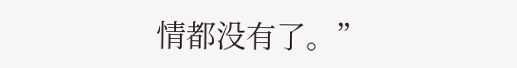情都没有了。”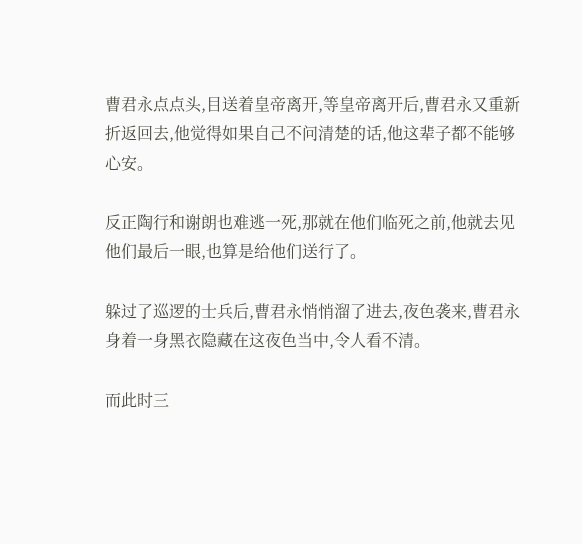曹君永点点头,目送着皇帝离开,等皇帝离开后,曹君永又重新折返回去,他觉得如果自己不问清楚的话,他这辈子都不能够心安。

反正陶行和谢朗也难逃一死,那就在他们临死之前,他就去见他们最后一眼,也算是给他们送行了。

躲过了巡逻的士兵后,曹君永悄悄溜了进去,夜色袭来,曹君永身着一身黑衣隐藏在这夜色当中,令人看不清。

而此时三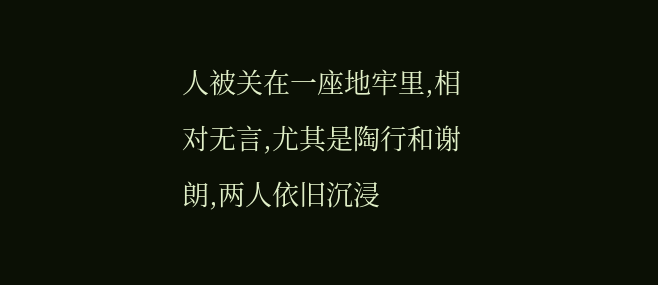人被关在一座地牢里,相对无言,尤其是陶行和谢朗,两人依旧沉浸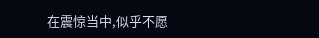在震惊当中,似乎不愿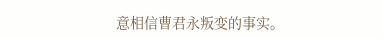意相信曹君永叛变的事实。